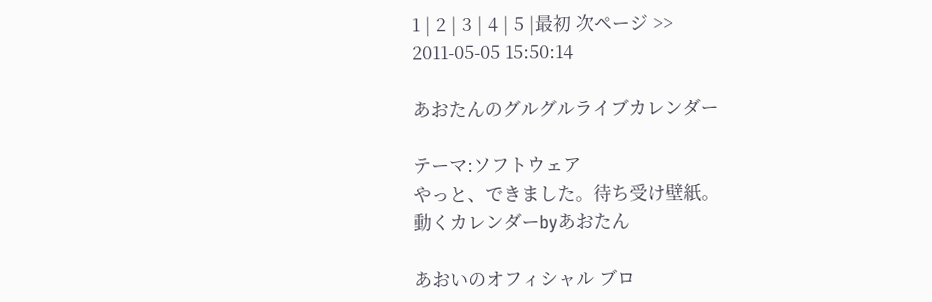1 | 2 | 3 | 4 | 5 |最初 次ページ >>
2011-05-05 15:50:14

あおたんのグルグルライブカレンダー

テーマ:ソフトウェア
やっと、できました。待ち受け壁紙。
動くカレンダーbyあおたん

あおいのオフィシャル ブロ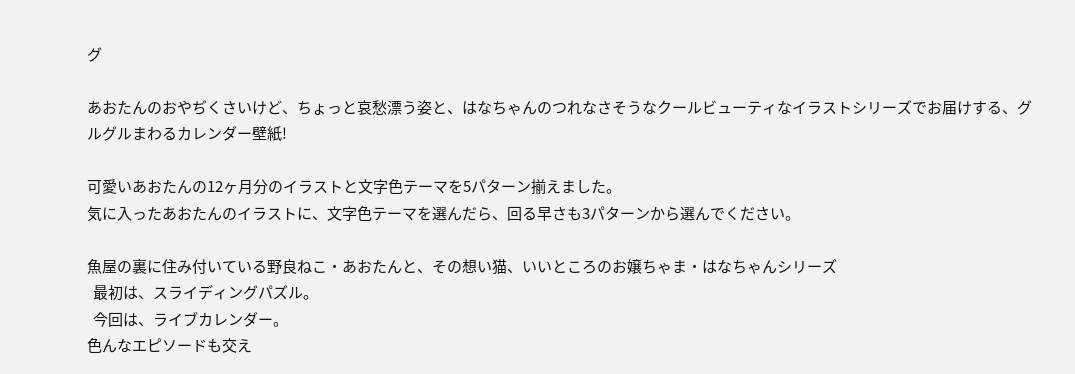グ

あおたんのおやぢくさいけど、ちょっと哀愁漂う姿と、はなちゃんのつれなさそうなクールビューティなイラストシリーズでお届けする、グルグルまわるカレンダー壁紙!

可愛いあおたんの12ヶ月分のイラストと文字色テーマを5パターン揃えました。
気に入ったあおたんのイラストに、文字色テーマを選んだら、回る早さも3パターンから選んでください。

魚屋の裏に住み付いている野良ねこ・あおたんと、その想い猫、いいところのお嬢ちゃま・はなちゃんシリーズ
  最初は、スライディングパズル。
  今回は、ライブカレンダー。
色んなエピソードも交え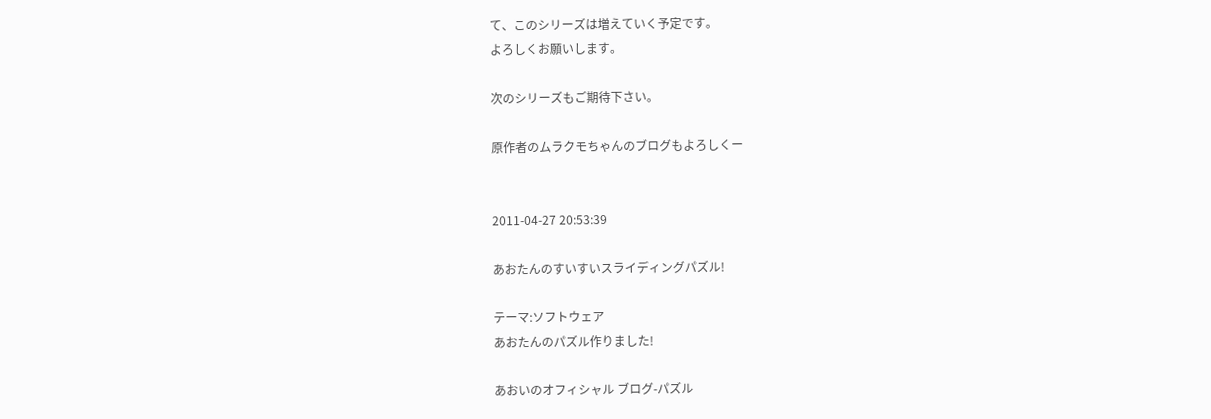て、このシリーズは増えていく予定です。
よろしくお願いします。

次のシリーズもご期待下さい。

原作者のムラクモちゃんのブログもよろしくー


2011-04-27 20:53:39

あおたんのすいすいスライディングパズル!

テーマ:ソフトウェア
あおたんのパズル作りました!

あおいのオフィシャル ブログ-パズル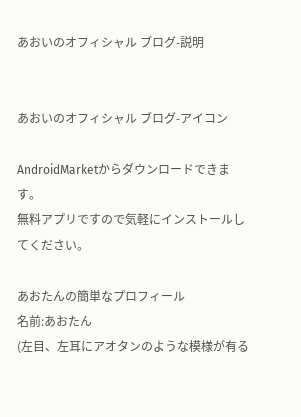あおいのオフィシャル ブログ-説明


あおいのオフィシャル ブログ-アイコン

AndroidMarketからダウンロードできます。
無料アプリですので気軽にインストールしてください。

あおたんの簡単なプロフィール
名前:あおたん
(左目、左耳にアオタンのような模様が有る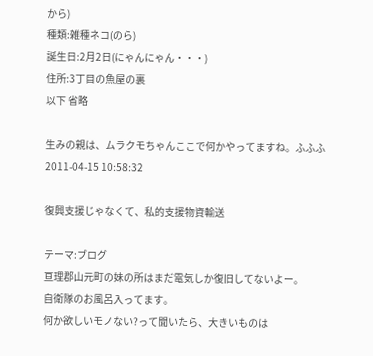から)
種類:雑種ネコ(のら)
誕生日:2月2日(にゃんにゃん・・・)
住所:3丁目の魚屋の裏
以下 省略

生みの親は、ムラクモちゃんここで何かやってますね。ふふふ
2011-04-15 10:58:32

復興支援じゃなくて、私的支援物資輸送

テーマ:ブログ
亘理郡山元町の妹の所はまだ電気しか復旧してないよー。
自衛隊のお風呂入ってます。
何か欲しいモノない?って聞いたら、大きいものは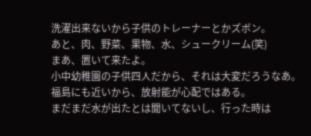洗濯出来ないから子供のトレーナーとかズボン。
あと、肉、野菜、果物、水、シュークリーム(笑)
まあ、置いて来たよ。
小中幼稚園の子供四人だから、それは大変だろうなあ。
福島にも近いから、放射能が心配ではある。
まだまだ水が出たとは聞いてないし、行った時は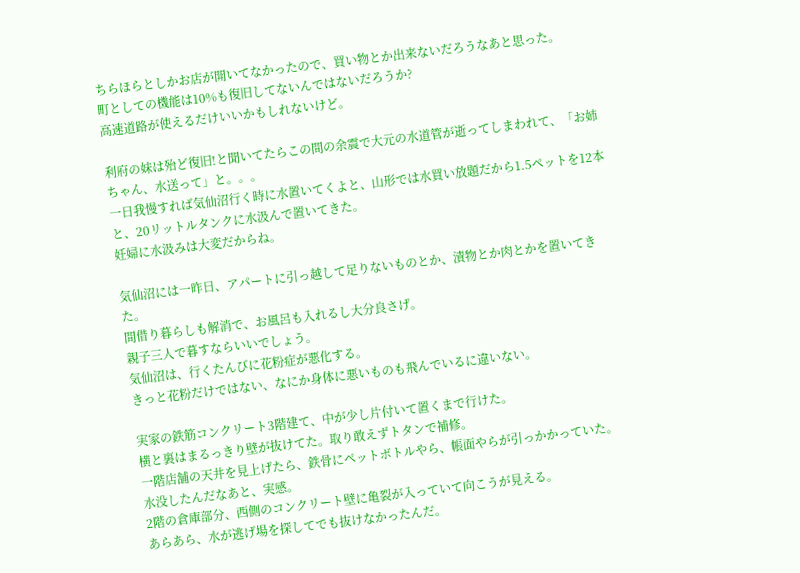ちらほらとしかお店が開いてなかったので、買い物とか出来ないだろうなあと思った。
町としての機能は10%も復旧してないんではないだろうか?
高速道路が使えるだけいいかもしれないけど。

利府の妹は殆ど復旧!と聞いてたらこの間の余震で大元の水道管が逝ってしまわれて、「お姉ちゃん、水送って」と。。。
一日我慢すれば気仙沼行く時に水置いてくよと、山形では水買い放題だから1.5ペットを12本と、20リットルタンクに水汲んで置いてきた。
妊婦に水汲みは大変だからね。

気仙沼には一昨日、アパートに引っ越して足りないものとか、漬物とか肉とかを置いてきた。
間借り暮らしも解消で、お風呂も入れるし大分良さげ。
親子三人で暮すならいいでしょう。
気仙沼は、行くたんびに花粉症が悪化する。
きっと花粉だけではない、なにか身体に悪いものも飛んでいるに違いない。

実家の鉄筋コンクリート3階建て、中が少し片付いて置くまで行けた。
横と裏はまるっきり壁が抜けてた。取り敢えずトタンで補修。
一階店舗の天井を見上げたら、鉄骨にペットボトルやら、帳面やらが引っかかっていた。
水没したんだなあと、実感。
2階の倉庫部分、西側のコンクリート壁に亀裂が入っていて向こうが見える。
あらあら、水が逃げ場を探してでも抜けなかったんだ。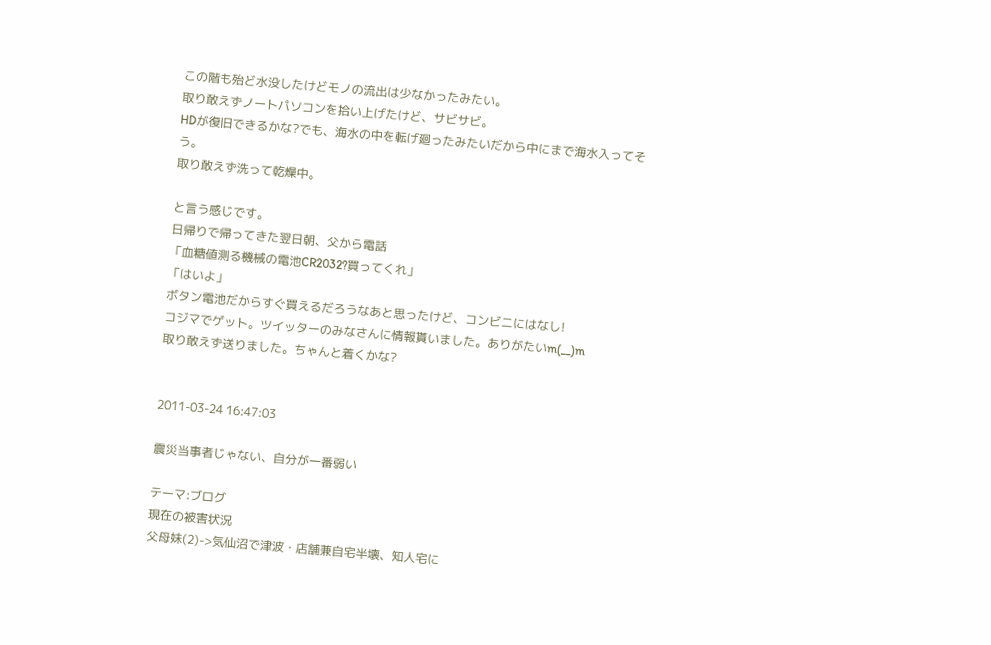この階も殆ど水没したけどモノの流出は少なかったみたい。
取り敢えずノートパソコンを拾い上げたけど、サビサビ。
HDが復旧できるかな?でも、海水の中を転げ廻ったみたいだから中にまで海水入ってそう。
取り敢えず洗って乾燥中。

と言う感じです。
日帰りで帰ってきた翌日朝、父から電話
「血糖値測る機械の電池CR2032?買ってくれ」
「はいよ」
ボタン電池だからすぐ買えるだろうなあと思ったけど、コンビニにはなし!
コジマでゲット。ツイッターのみなさんに情報貰いました。ありがたいm(__)m
取り敢えず送りました。ちゃんと着くかな?


2011-03-24 16:47:03

震災当事者じゃない、自分が一番弱い

テーマ:ブログ
現在の被害状況
父母妹(2)->気仙沼で津波・店舗兼自宅半壊、知人宅に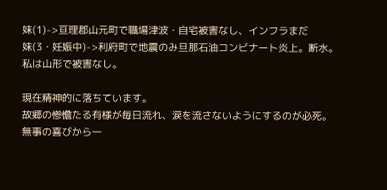妹(1)->亘理郡山元町で職場津波・自宅被害なし、インフラまだ
妹(3・妊娠中)->利府町で地震のみ旦那石油コンビナート炎上。断水。
私は山形で被害なし。

現在精神的に落ちています。
故郷の惨憺たる有様が毎日流れ、涙を流さないようにするのが必死。
無事の喜びから一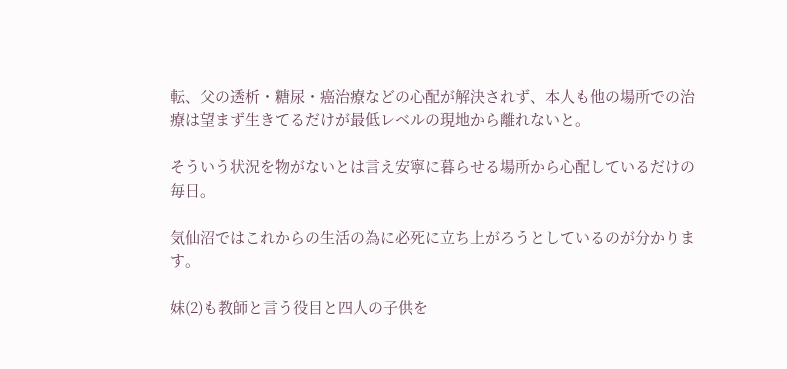転、父の透析・糖尿・癌治療などの心配が解決されず、本人も他の場所での治療は望まず生きてるだけが最低レベルの現地から離れないと。

そういう状況を物がないとは言え安寧に暮らせる場所から心配しているだけの毎日。

気仙沼ではこれからの生活の為に必死に立ち上がろうとしているのが分かります。

妹(2)も教師と言う役目と四人の子供を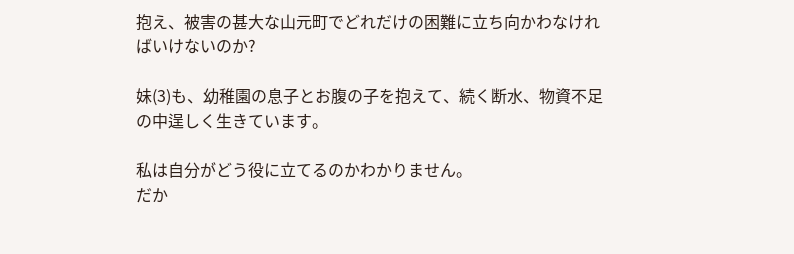抱え、被害の甚大な山元町でどれだけの困難に立ち向かわなければいけないのか?

妹(3)も、幼稚園の息子とお腹の子を抱えて、続く断水、物資不足の中逞しく生きています。

私は自分がどう役に立てるのかわかりません。
だか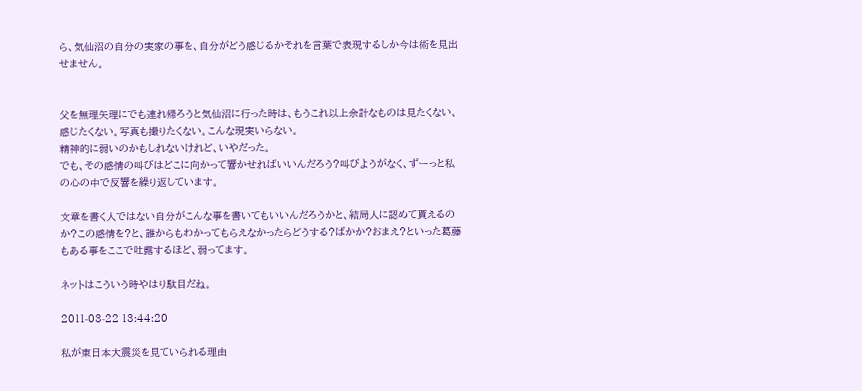ら、気仙沼の自分の実家の事を、自分がどう感じるかそれを言葉で表現するしか今は術を見出せません。


父を無理矢理にでも連れ帰ろうと気仙沼に行った時は、もうこれ以上余計なものは見たくない、感じたくない。写真も撮りたくない。こんな現実いらない。
精神的に弱いのかもしれないけれど、いやだった。
でも、その感情の叫びはどこに向かって響かせればいいんだろう?叫びようがなく、ずーっと私の心の中で反響を繰り返しています。

文章を書く人ではない自分がこんな事を書いてもいいんだろうかと、結局人に認めて貰えるのか?この感情を?と、誰からもわかってもらえなかったらどうする?ばかか?おまえ?といった葛藤もある事をここで吐露するほど、弱ってます。

ネットはこういう時やはり駄目だね。

2011-03-22 13:44:20

私が東日本大震災を見ていられる理由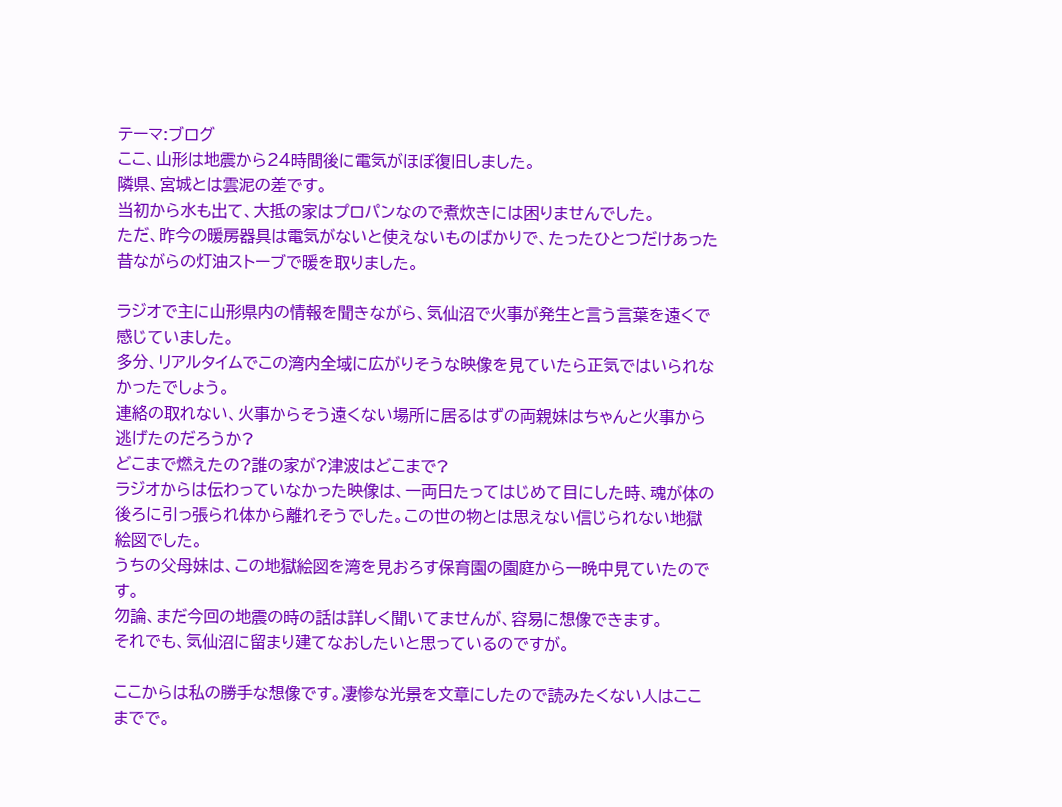テーマ:ブログ
ここ、山形は地震から24時間後に電気がほぼ復旧しました。
隣県、宮城とは雲泥の差です。
当初から水も出て、大抵の家はプロパンなので煮炊きには困りませんでした。
ただ、昨今の暖房器具は電気がないと使えないものばかりで、たったひとつだけあった昔ながらの灯油ストーブで暖を取りました。

ラジオで主に山形県内の情報を聞きながら、気仙沼で火事が発生と言う言葉を遠くで感じていました。
多分、リアルタイムでこの湾内全域に広がりそうな映像を見ていたら正気ではいられなかったでしょう。
連絡の取れない、火事からそう遠くない場所に居るはずの両親妹はちゃんと火事から逃げたのだろうか?
どこまで燃えたの?誰の家が?津波はどこまで?
ラジオからは伝わっていなかった映像は、一両日たってはじめて目にした時、魂が体の後ろに引っ張られ体から離れそうでした。この世の物とは思えない信じられない地獄絵図でした。
うちの父母妹は、この地獄絵図を湾を見おろす保育園の園庭から一晩中見ていたのです。
勿論、まだ今回の地震の時の話は詳しく聞いてませんが、容易に想像できます。
それでも、気仙沼に留まり建てなおしたいと思っているのですが。

ここからは私の勝手な想像です。凄惨な光景を文章にしたので読みたくない人はここまでで。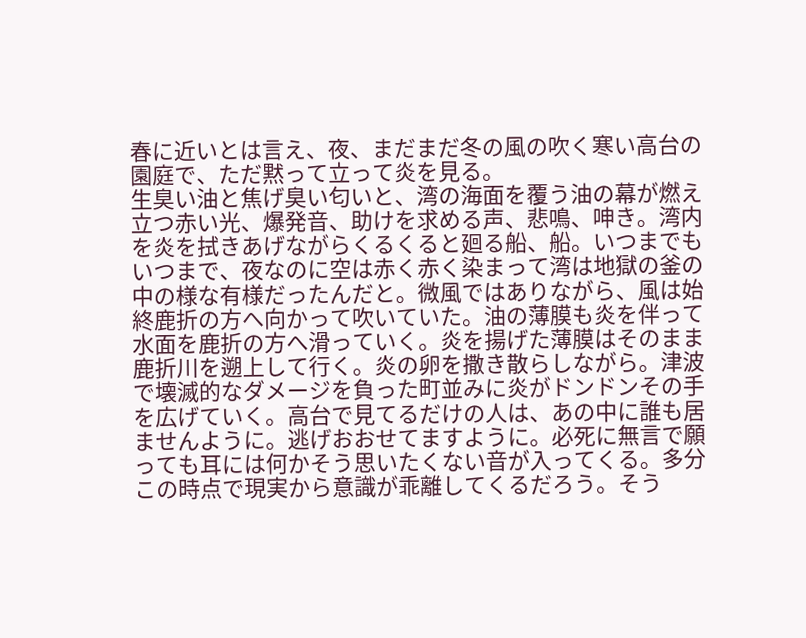春に近いとは言え、夜、まだまだ冬の風の吹く寒い高台の園庭で、ただ黙って立って炎を見る。
生臭い油と焦げ臭い匂いと、湾の海面を覆う油の幕が燃え立つ赤い光、爆発音、助けを求める声、悲鳴、呻き。湾内を炎を拭きあげながらくるくると廻る船、船。いつまでもいつまで、夜なのに空は赤く赤く染まって湾は地獄の釜の中の様な有様だったんだと。微風ではありながら、風は始終鹿折の方へ向かって吹いていた。油の薄膜も炎を伴って水面を鹿折の方へ滑っていく。炎を揚げた薄膜はそのまま鹿折川を遡上して行く。炎の卵を撒き散らしながら。津波で壊滅的なダメージを負った町並みに炎がドンドンその手を広げていく。高台で見てるだけの人は、あの中に誰も居ませんように。逃げおおせてますように。必死に無言で願っても耳には何かそう思いたくない音が入ってくる。多分この時点で現実から意識が乖離してくるだろう。そう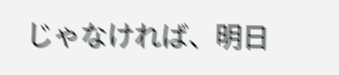じゃなければ、明日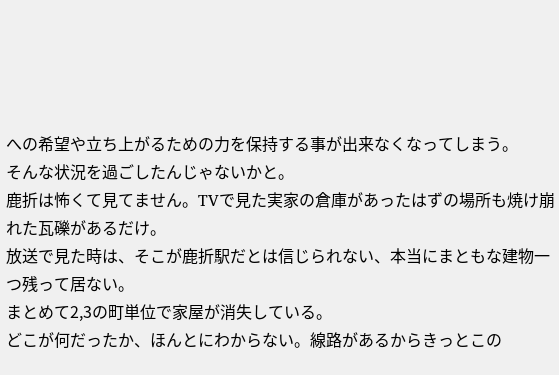への希望や立ち上がるための力を保持する事が出来なくなってしまう。
そんな状況を過ごしたんじゃないかと。
鹿折は怖くて見てません。TVで見た実家の倉庫があったはずの場所も焼け崩れた瓦礫があるだけ。
放送で見た時は、そこが鹿折駅だとは信じられない、本当にまともな建物一つ残って居ない。
まとめて2,3の町単位で家屋が消失している。
どこが何だったか、ほんとにわからない。線路があるからきっとこの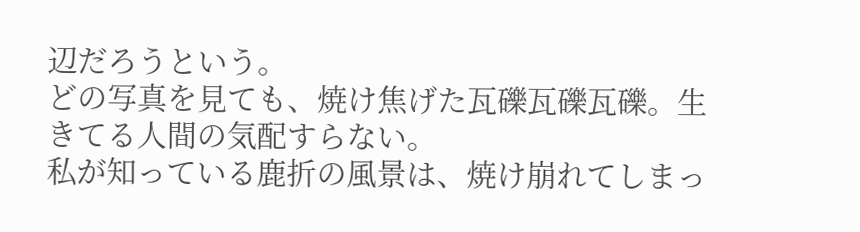辺だろうという。
どの写真を見ても、焼け焦げた瓦礫瓦礫瓦礫。生きてる人間の気配すらない。
私が知っている鹿折の風景は、焼け崩れてしまっ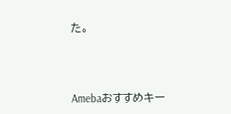た。




Amebaおすすめキー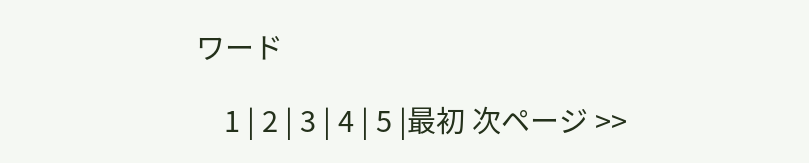ワード

    1 | 2 | 3 | 4 | 5 |最初 次ページ >>